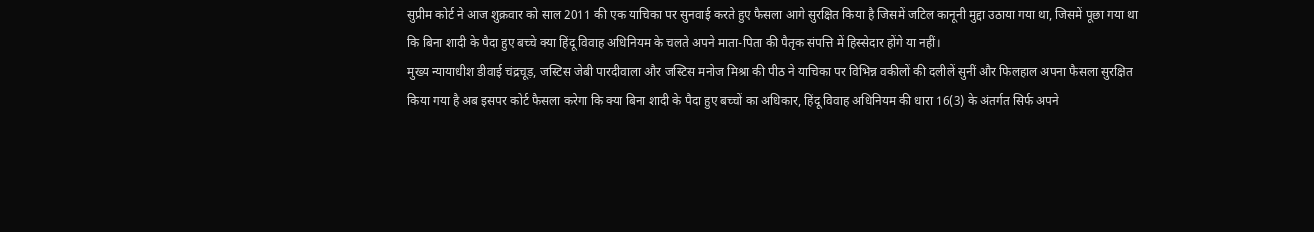सुप्रीम कोर्ट ने आज शुक्रवार को साल 2011 की एक याचिका पर सुनवाई करते हुए फैसला आगे सुरक्षित किया है जिसमें जटिल कानूनी मुद्दा उठाया गया था, जिसमें पूछा गया था कि बिना शादी के पैदा हुए बच्चे क्या हिंदू विवाह अधिनियम के चलते अपने माता-पिता की पैतृक संपत्ति में हिस्सेदार होंगे या नहीं।
मुख्य न्यायाधीश डीवाई चंद्रचूड़, जस्टिस जेबी पारदीवाला और जस्टिस मनोज मिश्रा की पीठ ने याचिका पर विभिन्न वकीलों की दलीलें सुनीं और फिलहाल अपना फैसला सुरक्षित किया गया है अब इसपर कोर्ट फैसला करेगा कि क्या बिना शादी के पैदा हुए बच्चों का अधिकार, हिंदू विवाह अधिनियम की धारा 16(3) के अंतर्गत सिर्फ अपने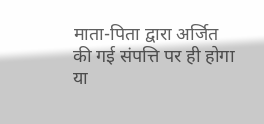माता-पिता द्वारा अर्जित की गई संपत्ति पर ही होगा या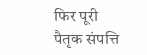फिर पूरी पैतृक संपत्ति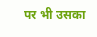पर भी उसका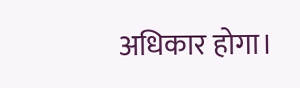अधिकार होगा।